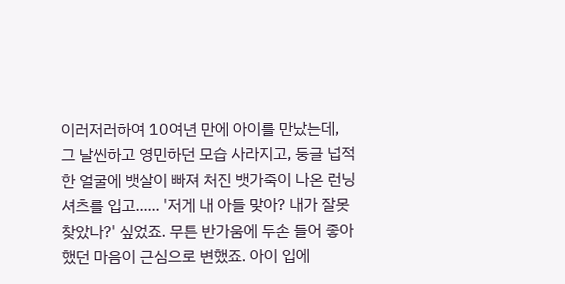이러저러하여 10여년 만에 아이를 만났는데, 그 날씬하고 영민하던 모습 사라지고, 둥글 넙적한 얼굴에 뱃살이 빠져 처진 뱃가죽이 나온 런닝 셔츠를 입고...... '저게 내 아들 맞아? 내가 잘못 찾았나?' 싶었죠. 무튼 반가움에 두손 들어 좋아했던 마음이 근심으로 변했죠. 아이 입에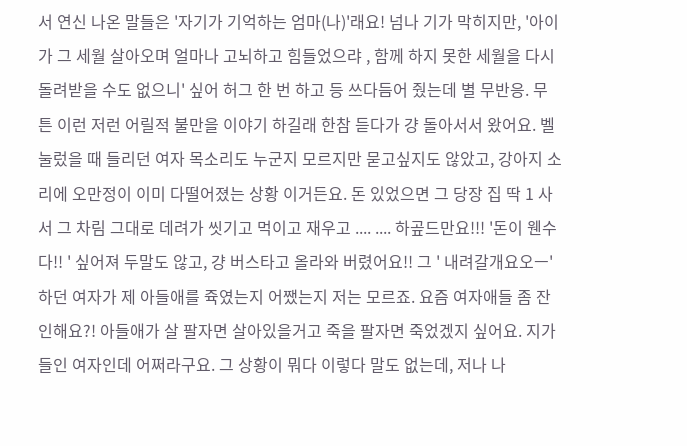서 연신 나온 말들은 '자기가 기억하는 엄마(나)'래요! 넘나 기가 막히지만, '아이가 그 세월 살아오며 얼마나 고뇌하고 힘들었으랴 , 함께 하지 못한 세월을 다시 돌려받을 수도 없으니' 싶어 허그 한 번 하고 등 쓰다듬어 줬는데 별 무반응. 무튼 이런 저런 어릴적 불만을 이야기 하길래 한참 듣다가 걍 돌아서서 왔어요. 벨 눌렀을 때 들리던 여자 목소리도 누군지 모르지만 묻고싶지도 않았고, 강아지 소리에 오만정이 이미 다떨어졌는 상황 이거든요. 돈 있었으면 그 당장 집 딱 1 사서 그 차림 그대로 데려가 씻기고 먹이고 재우고 .... .... 하곺드만요!!! '돈이 웬수다!! ' 싶어져 두말도 않고, 걍 버스타고 올라와 버렸어요!! 그 ' 내려갈개요오ㅡ' 하던 여자가 제 아들애를 쥭였는지 어쨌는지 저는 모르죠. 요즘 여자애들 좀 잔인해요?! 아들애가 살 팔자면 살아있을거고 죽을 팔자면 죽었겠지 싶어요. 지가 들인 여자인데 어쩌라구요. 그 상황이 뭐다 이렇다 말도 없는데, 저나 나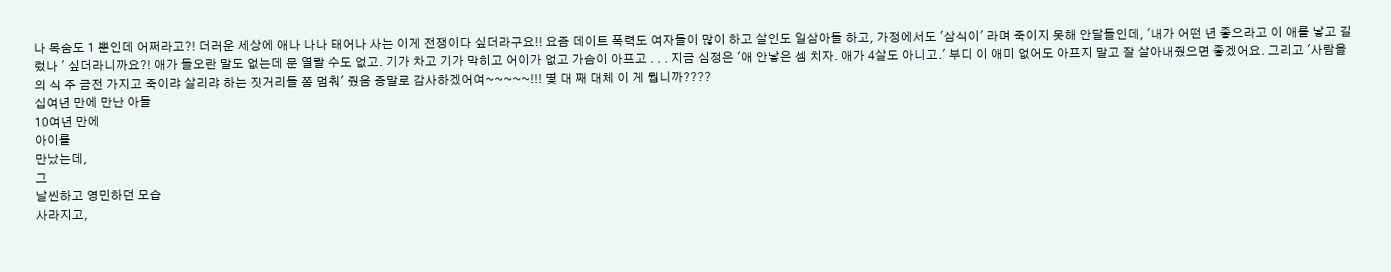나 목숨도 1 뿐인데 어쩌라고?! 더러운 세상에 애나 나나 태어나 사는 이게 전쟁이다 싶더라구요!! 요즘 데이트 폭력도 여자들이 많이 하고 살인도 일삼아들 하고, 가정에서도 '삼식이' 라며 죽이지 못해 안달들인데, '내가 어떤 년 좋으라고 이 애를 낳고 길렀나 ' 싶더라니까요?! 애가 들오란 말도 없는데 문 열랄 수도 없고. 기가 차고 기가 막히고 어이가 없고 가슴이 아프고 . . . 지금 심정은 '애 안낳은 셈 치자. 애가 4살도 아니고.' 부디 이 애미 없어도 아프지 말고 잘 살아내줬으면 좋겠어요. 그리고 '사람을 의 식 주 금전 가지고 죽이랴 살리랴 하는 짓거리들 쫌 멈춰' 줬음 증말로 감사하겠어여~~~~~!!! 몇 대 째 대체 이 게 뭡니까????
십여년 만에 만난 아들
10여년 만에
아이를
만났는데,
그
날씬하고 영민하던 모습
사라지고,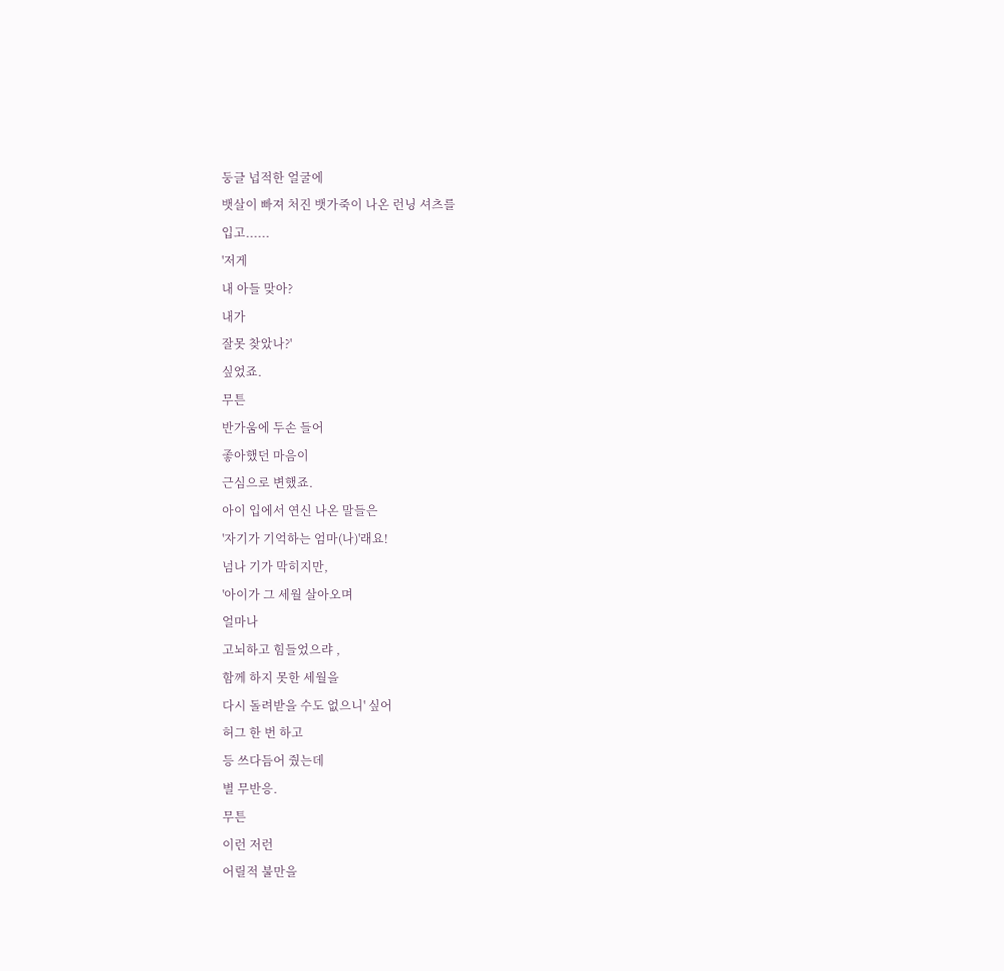둥글 넙적한 얼굴에
뱃살이 빠져 처진 뱃가죽이 나온 런닝 셔츠를
입고......
'저게
내 아들 맞아?
내가
잘못 찾았나?'
싶었죠.
무튼
반가움에 두손 들어
좋아했던 마음이
근심으로 변했죠.
아이 입에서 연신 나온 말들은
'자기가 기억하는 엄마(나)'래요!
넘나 기가 막히지만,
'아이가 그 세월 살아오며
얼마나
고뇌하고 힘들었으랴 ,
함께 하지 못한 세월을
다시 돌려받을 수도 없으니' 싶어
허그 한 번 하고
등 쓰다듬어 줬는데
별 무반응.
무튼
이런 저런
어릴적 불만을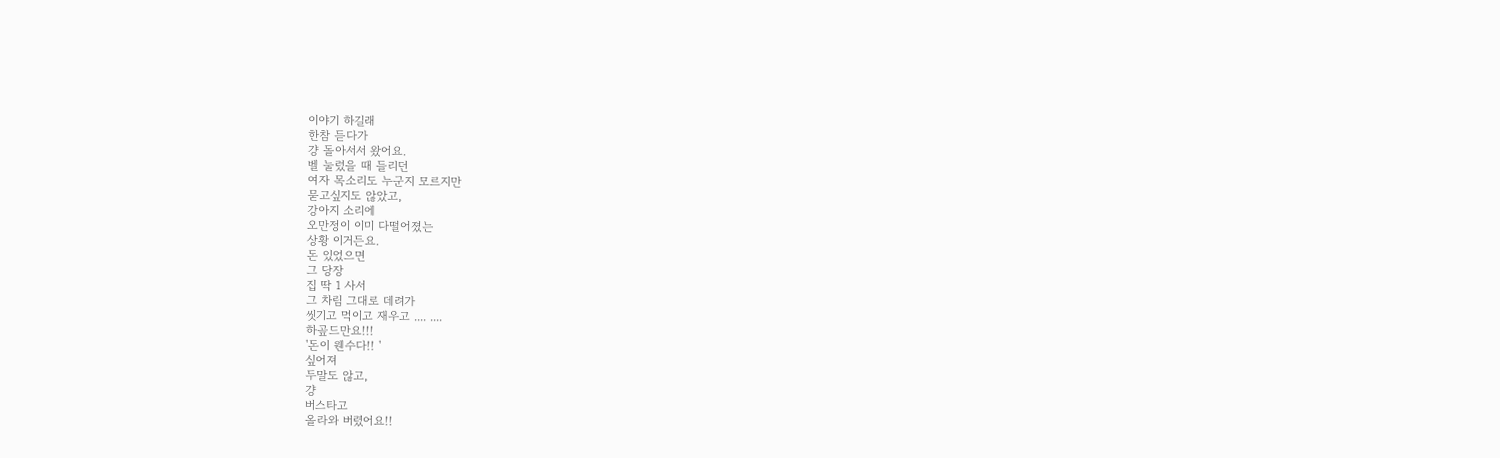이야기 하길래
한참 듣다가
걍 돌아서서 왔어요.
벨 눌렀을 때 들리던
여자 목소리도 누군지 모르지만
묻고싶지도 않았고,
강아지 소리에
오만정이 이미 다떨어졌는
상황 이거든요.
돈 있었으면
그 당장
집 딱 1 사서
그 차림 그대로 데려가
씻기고 먹이고 재우고 .... ....
하곺드만요!!!
'돈이 웬수다!! '
싶어져
두말도 않고,
걍
버스타고
올라와 버렸어요!!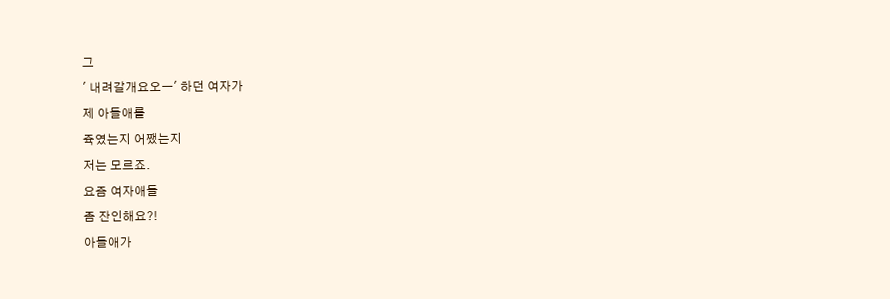그
' 내려갈개요오ㅡ' 하던 여자가
제 아들애를
쥭였는지 어쨌는지
저는 모르죠.
요즘 여자애들
좀 잔인해요?!
아들애가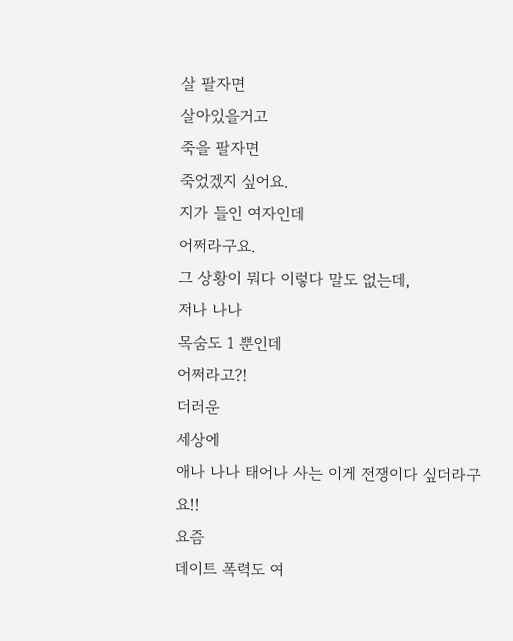살 팔자면
살아있을거고
죽을 팔자면
죽었겠지 싶어요.
지가 들인 여자인데
어쩌라구요.
그 상황이 뭐다 이렇다 말도 없는데,
저나 나나
목숨도 1 뿐인데
어쩌라고?!
더러운
세상에
애나 나나 태어나 사는 이게 전쟁이다 싶더라구요!!
요즘
데이트 폭력도 여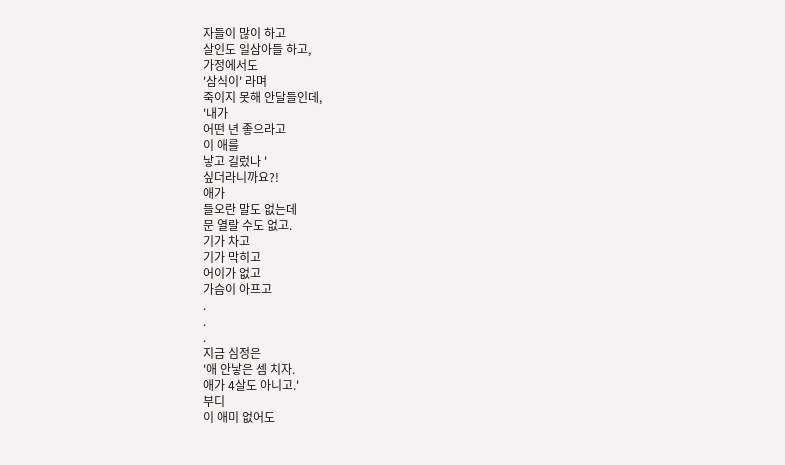자들이 많이 하고
살인도 일삼아들 하고,
가정에서도
'삼식이' 라며
죽이지 못해 안달들인데,
'내가
어떤 년 좋으라고
이 애를
낳고 길렀나 '
싶더라니까요?!
애가
들오란 말도 없는데
문 열랄 수도 없고.
기가 차고
기가 막히고
어이가 없고
가슴이 아프고
.
.
.
지금 심정은
'애 안낳은 셈 치자.
애가 4살도 아니고.'
부디
이 애미 없어도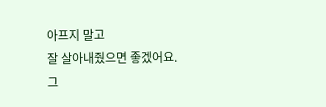아프지 말고
잘 살아내줬으면 좋겠어요.
그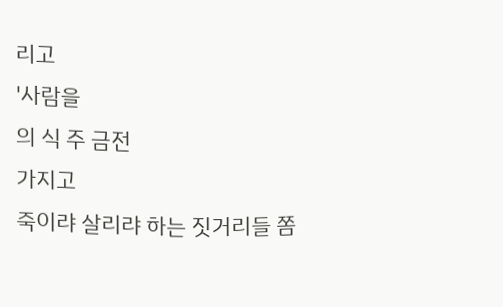리고
'사람을
의 식 주 금전
가지고
죽이랴 살리랴 하는 짓거리들 쫌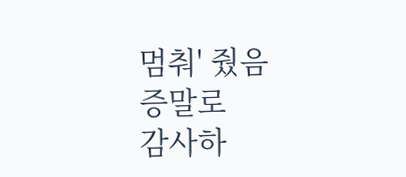멈춰' 줬음
증말로
감사하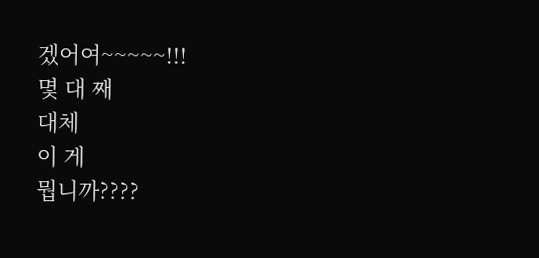겠어여~~~~~!!!
몇 대 째
대체
이 게
뭡니까????